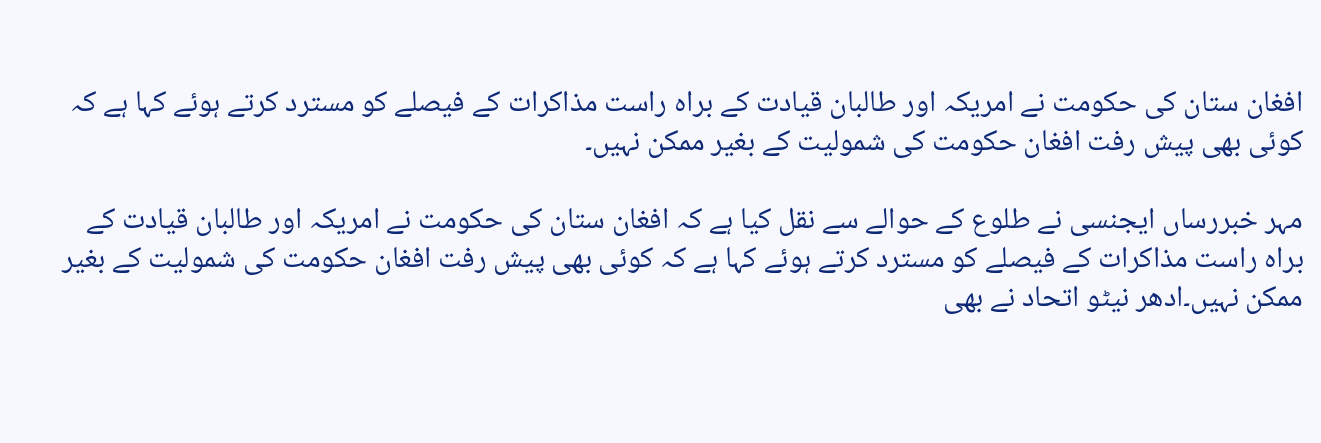افغان ستان کی حکومت نے امریکہ اور طالبان قیادت کے براہ راست مذاکرات کے فیصلے کو مسترد کرتے ہوئے کہا ہے کہ کوئی بھی پیش رفت افغان حکومت کی شمولیت کے بغیر ممکن نہیں۔

مہر خبررساں ایجنسی نے طلوع کے حوالے سے نقل کیا ہے کہ افغان ستان کی حکومت نے امریکہ اور طالبان قیادت کے براہ راست مذاکرات کے فیصلے کو مسترد کرتے ہوئے کہا ہے کہ کوئی بھی پیش رفت افغان حکومت کی شمولیت کے بغیر ممکن نہیں۔ادھر نیٹو اتحاد نے بھی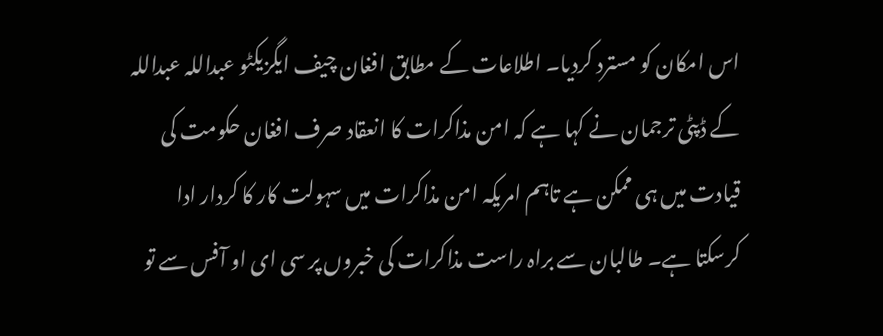اس امکان کو مسترد کردیا۔ اطلاعات کے مطابق افغان چیف ایگزیکٹو عبداللہ عبداللہ کے ڈپٹی ترجمان نے کہا ہے کہ امن مذاکرات کا انعقاد صرف افغان حکومت کی قیادت میں ہی ممکن ہے تاہم امریکہ امن مذاکرات میں سہولت کار کا کردار ادا کرسکتا ہے۔ طالبان سے براہ راست مذاکرات کی خبروں پر سی ای او آفس سے تو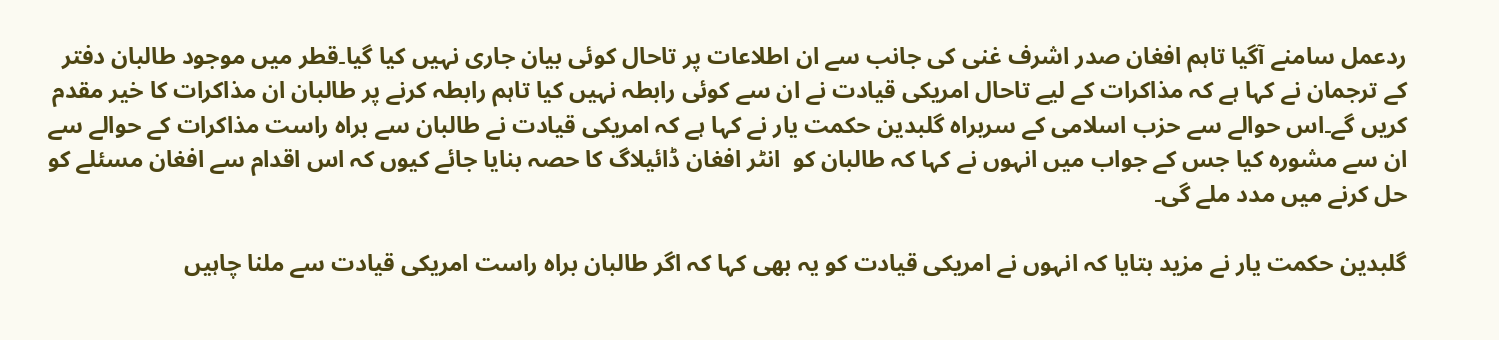ردعمل سامنے آگیا تاہم افغان صدر اشرف غنی کی جانب سے ان اطلاعات پر تاحال کوئی بیان جاری نہیں کیا گیا۔قطر میں موجود طالبان دفتر کے ترجمان نے کہا ہے کہ مذاکرات کے لیے تاحال امریکی قیادت نے ان سے کوئی رابطہ نہیں کیا تاہم رابطہ کرنے پر طالبان ان مذاکرات کا خیر مقدم کریں گے۔اس حوالے سے حزب اسلامی کے سربراہ گلبدین حکمت یار نے کہا ہے کہ امریکی قیادت نے طالبان سے براہ راست مذاکرات کے حوالے سے ان سے مشورہ کیا جس کے جواب میں انہوں نے کہا کہ طالبان کو  انٹر افغان ڈائیلاگ کا حصہ بنایا جائے کیوں کہ اس اقدام سے افغان مسئلے کو حل کرنے میں مدد ملے گی۔

گلبدین حکمت یار نے مزید بتایا کہ انہوں نے امریکی قیادت کو یہ بھی کہا کہ اگر طالبان براہ راست امریکی قیادت سے ملنا چاہیں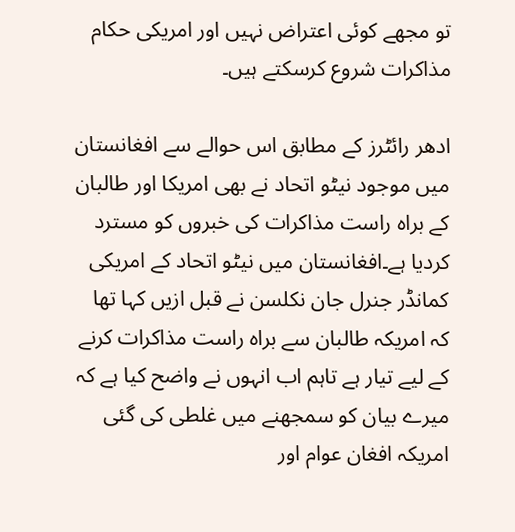تو مجھے کوئی اعتراض نہیں اور امریکی حکام مذاکرات شروع کرسکتے ہیں۔

ادھر رائٹرز کے مطابق اس حوالے سے افغانستان میں موجود نیٹو اتحاد نے بھی امریکا اور طالبان کے براہ راست مذاکرات کی خبروں کو مسترد کردیا ہے۔افغانستان میں نیٹو اتحاد کے امریکی کمانڈر جنرل جان نکلسن نے قبل ازیں کہا تھا کہ امریکہ طالبان سے براہ راست مذاکرات کرنے کے لیے تیار ہے تاہم اب انہوں نے واضح کیا ہے کہ میرے بیان کو سمجھنے میں غلطی کی گئی امریکہ افغان عوام اور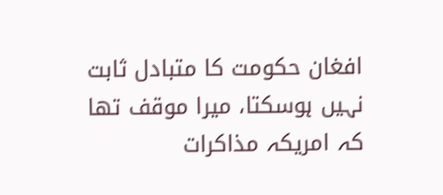افغان حکومت کا متبادل ثابت نہیں ہوسکتا، میرا موقف تھا کہ امریکہ مذاکرات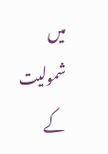میں شمولیت کے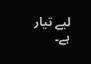لیے تیار ہے۔